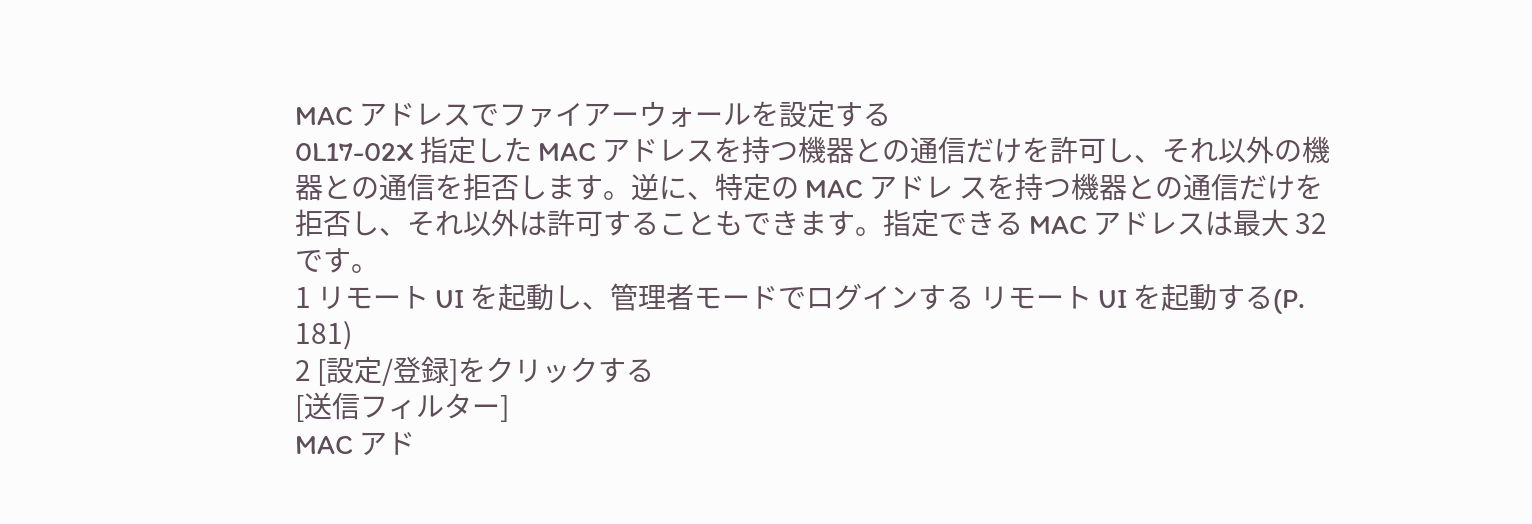MAC アドレスでファイアーウォールを設定する
0L17-02X 指定した MAC アドレスを持つ機器との通信だけを許可し、それ以外の機器との通信を拒否します。逆に、特定の MAC アドレ スを持つ機器との通信だけを拒否し、それ以外は許可することもできます。指定できる MAC アドレスは最大 32 です。
1 リモート UI を起動し、管理者モードでログインする リモート UI を起動する(P. 181)
2 [設定/登録]をクリックする
[送信フィルター]
MAC アド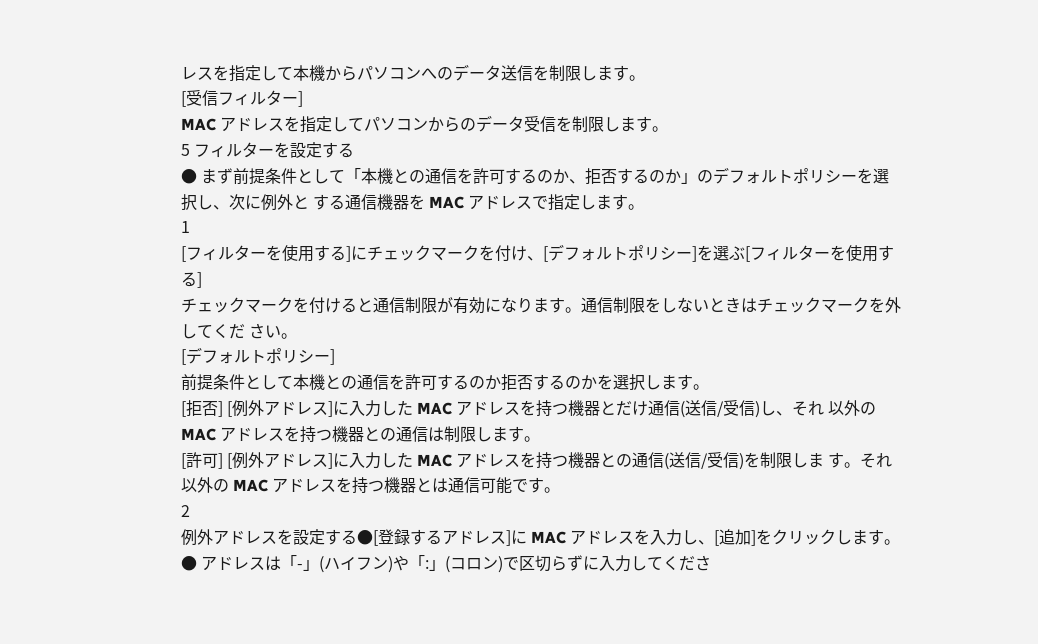レスを指定して本機からパソコンへのデータ送信を制限します。
[受信フィルター]
MAC アドレスを指定してパソコンからのデータ受信を制限します。
5 フィルターを設定する
● まず前提条件として「本機との通信を許可するのか、拒否するのか」のデフォルトポリシーを選択し、次に例外と する通信機器を MAC アドレスで指定します。
1
[フィルターを使用する]にチェックマークを付け、[デフォルトポリシー]を選ぶ[フィルターを使用する]
チェックマークを付けると通信制限が有効になります。通信制限をしないときはチェックマークを外してくだ さい。
[デフォルトポリシー]
前提条件として本機との通信を許可するのか拒否するのかを選択します。
[拒否] [例外アドレス]に入力した MAC アドレスを持つ機器とだけ通信(送信/受信)し、それ 以外の MAC アドレスを持つ機器との通信は制限します。
[許可] [例外アドレス]に入力した MAC アドレスを持つ機器との通信(送信/受信)を制限しま す。それ以外の MAC アドレスを持つ機器とは通信可能です。
2
例外アドレスを設定する●[登録するアドレス]に MAC アドレスを入力し、[追加]をクリックします。
● アドレスは「-」(ハイフン)や「:」(コロン)で区切らずに入力してくださ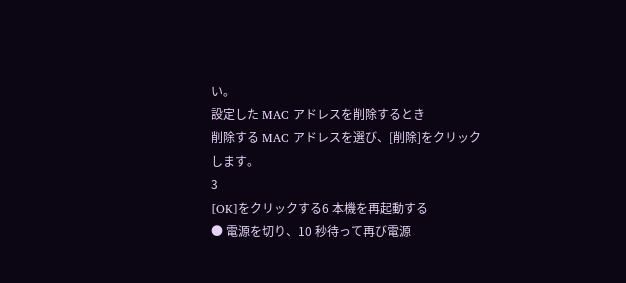い。
設定した MAC アドレスを削除するとき
削除する MAC アドレスを選び、[削除]をクリックします。
3
[OK]をクリックする6 本機を再起動する
● 電源を切り、10 秒待って再び電源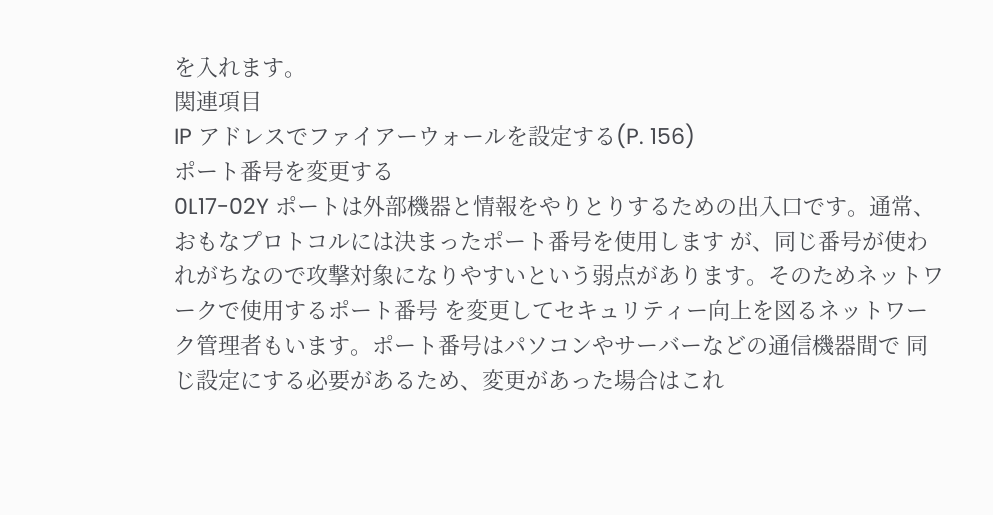を入れます。
関連項目
IP アドレスでファイアーウォールを設定する(P. 156)
ポート番号を変更する
0L17-02Y ポートは外部機器と情報をやりとりするための出入口です。通常、おもなプロトコルには決まったポート番号を使用します が、同じ番号が使われがちなので攻撃対象になりやすいという弱点があります。そのためネットワークで使用するポート番号 を変更してセキュリティー向上を図るネットワーク管理者もいます。ポート番号はパソコンやサーバーなどの通信機器間で 同じ設定にする必要があるため、変更があった場合はこれ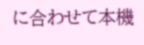に合わせて本機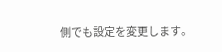側でも設定を変更します。